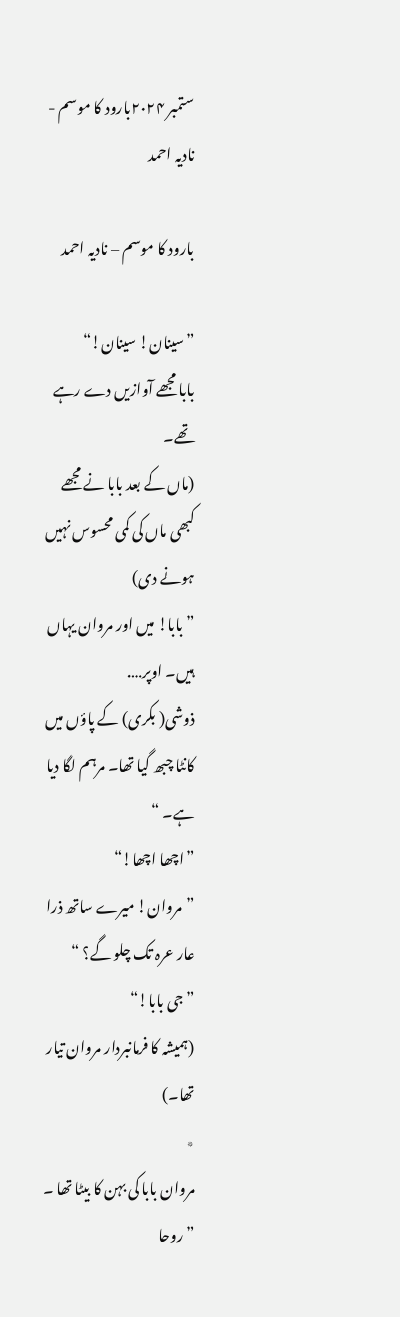ستمبر ۲۰۲۴بارود کا موسم - نادیہ احمد

بارود کا موسم – نادیہ احمد

”سینان! سینان!“
بابا مجھے آوازیں دے رہے تھے۔
(ماں کے بعد بابا نے مجھے کبھی ماں کی کمی محسوس نہیں ہونے دی)
” بابا! میں اور مروان یہاں ہیں۔ اوپر….
ذوشی( بکری) کے پاؤں میں کانٹا چبھ گیا تھا۔ مرہم لگا دیا ہے۔ “
”اچھا اچھا!“
”مروان! میرے ساتھ ذرا عار عرہ تک چلو گے؟ “
”جی بابا!“
(ہمیشہ کا فرمانبردار مروان تیار تھا۔)
٭
مروان بابا کی بہن کا بیٹا تھا ۔ ”روحا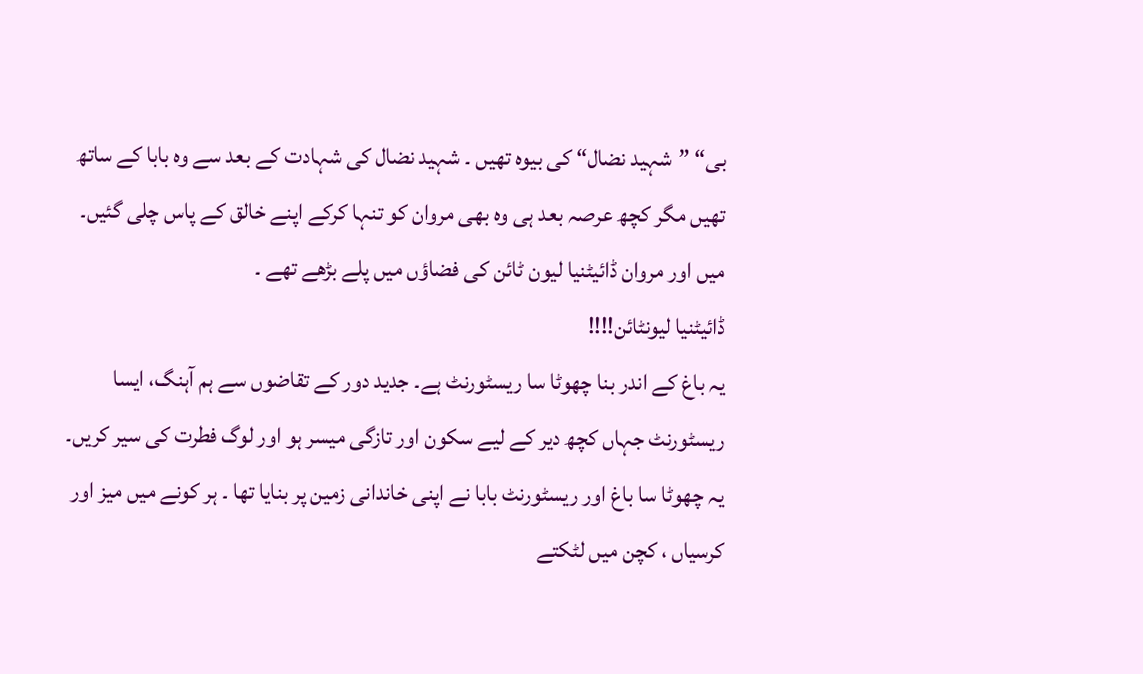بی“ ”شہید نضال“ کی بیوہ تھیں ۔ شہید نضال کی شہادت کے بعد سے وہ بابا کے ساتھ تھیں مگر کچھ عرصہ بعد ہی وہ بھی مروان کو تنہا کرکے اپنے خالق کے پاس چلی گئیں۔ میں اور مروان ڈائیٹنیا لیون ٹائن کی فضاؤں میں پلے بڑھے تھے ۔
ڈائیٹنیا لیونٹائن!!!!
یہ باغ کے اندر بنا چھوٹا سا ریسٹورنٹ ہے۔ جدید دور کے تقاضوں سے ہم آہنگ، ایسا ریسٹورنٹ جہاں کچھ دیر کے لیے سکون اور تازگی میسر ہو اور لوگ فطرت کی سیر کریں۔ یہ چھوٹا سا باغ اور ریسٹورنٹ بابا نے اپنی خاندانی زمین پر بنایا تھا ۔ ہر کونے میں میز اور کرسیاں ، کچن میں لٹکتے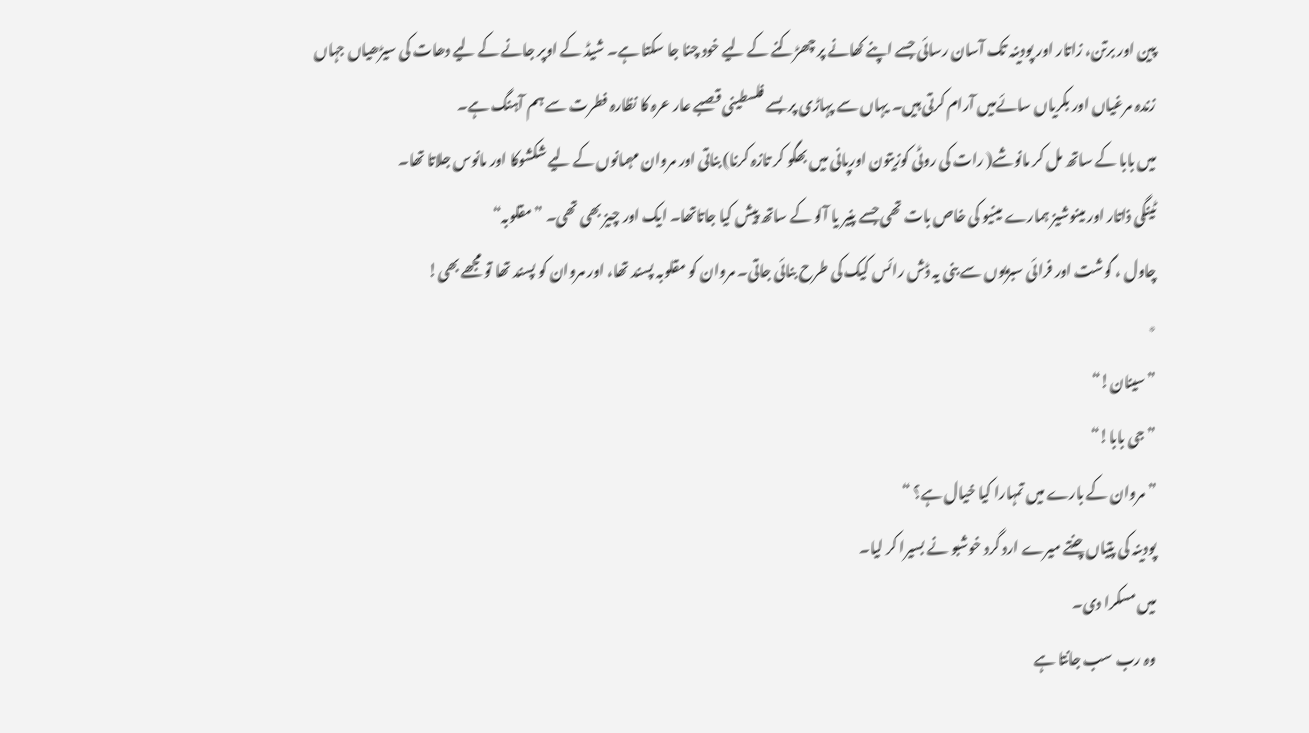پین اور برتن، زاتار اور پودینہ تک آسان رسائی جسے اپنے کھانے پر چھڑکنے کے لیے خود چنا جا سکتا ہے۔ شیڈ کے اوپر جانے کے لیے دھات کی سیڑھیاں جہاں زندہ مرغیاں اور بکریاں سائےمیں آرام کرتی ہیں۔ یہاں سے پہاڑی پر بسے فلسطینی قصبے عار عرہ کا نظارہ فطرت سے ہم آہنگ ہے۔
میں بابا کے ساتھ مل کر مانوشے( رات کی روٹی کوزیتون اورپانی میں بھگو کر تازہ کرنا) بناتی اور مروان مہمانوں کے لیے شکشوکا اور مانوس جلاتا تھا۔
ٹینگی ذاتار اور مینوشیز ہمارے مینیو کی خاص بات تھی جسے پنیر یا آلو کے ساتھ پیش کیا جاتاتھا۔ ایک اور چیز بھی تھی۔ ”مقلوبہ“
چاول ، گوشت اور فرائی سبزیوں سے بنی یہ ڈش رائس کیک کی طرح بنائی جاتی۔ مروان کو مقلوبہ پسند تھا، اور مروان کو پسند تھا تو مجھے بھی!
٭
”سینان!“
”جی بابا!“
” مروان کے بارے میں تمہارا کیا خیال ہے؟ “
پودینہ کی پتیاں چنتے میرے ارد گرد خوشبو نے بسیرا کر لیا۔
میں مسکرا دی۔
وہ رب سب جانتا ہے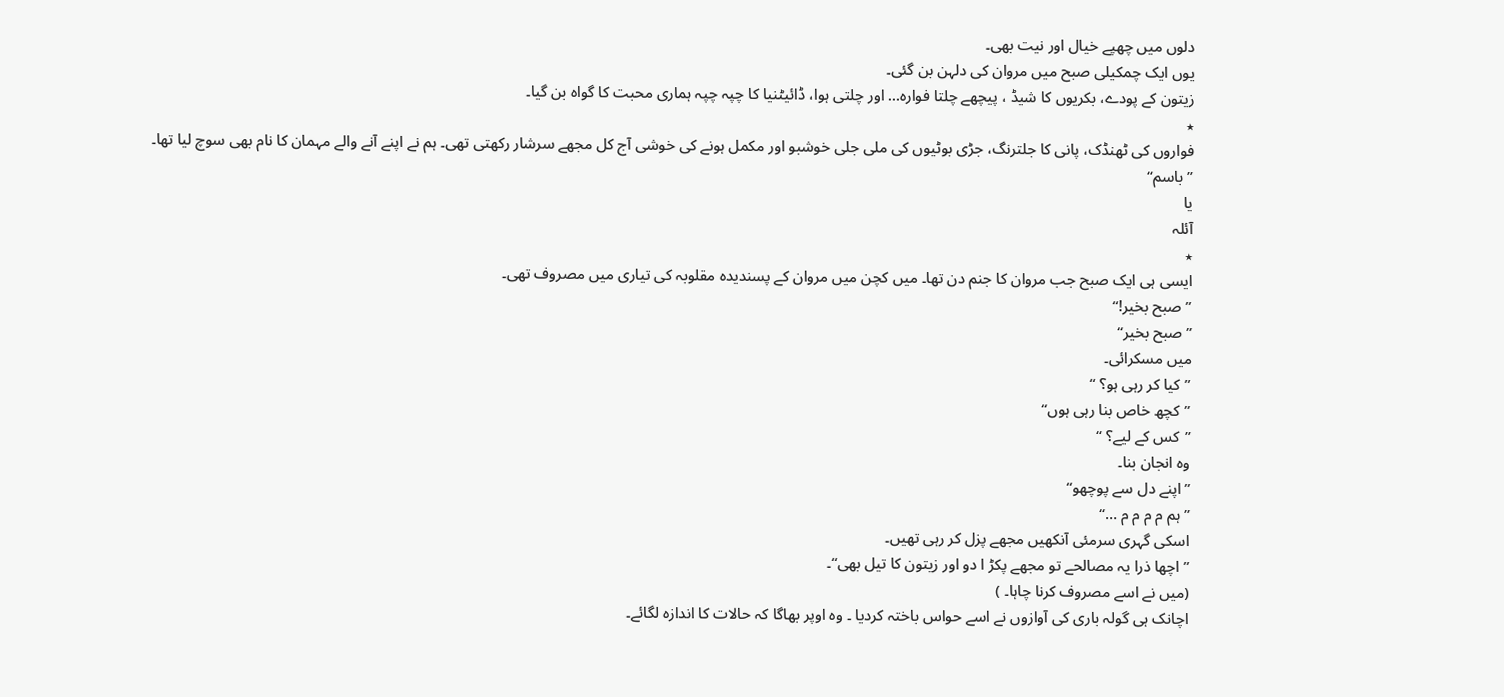دلوں میں چھپے خیال اور نیت بھی۔
یوں ایک چمکیلی صبح میں مروان کی دلہن بن گئی۔
زیتون کے پودے، بکریوں کا شیڈ ، پیچھے چلتا فوارہ… اور چلتی ہوا، ڈائیٹنیا کا چپہ چپہ ہماری محبت کا گواہ بن گیا۔
٭
فواروں کی ٹھنڈک، پانی کا جلترنگ، جڑی بوٹیوں کی ملی جلی خوشبو اور مکمل ہونے کی خوشی آج کل مجھے سرشار رکھتی تھی۔ ہم نے اپنے آنے والے مہمان کا نام بھی سوچ لیا تھا۔
”باسم“
یا
آئلہ
٭
ایسی ہی ایک صبح جب مروان کا جنم دن تھا۔ میں کچن میں مروان کے پسندیدہ مقلوبہ کی تیاری میں مصروف تھی۔
”صبح بخیر!“
”صبح بخیر“
میں مسکرائی۔
”کیا کر رہی ہو؟ “
”کچھ خاص بنا رہی ہوں“
”کس کے لیے؟ “
وہ انجان بنا۔
”اپنے دل سے پوچھو“
”ہم م م م م …“
اسکی گہری سرمئی آنکھیں مجھے پزل کر رہی تھیں۔
” اچھا ذرا یہ مصالحے تو مجھے پکڑ ا دو اور زیتون کا تیل بھی“۔
(میں نے اسے مصروف کرنا چاہا۔ )
اچانک ہی گولہ باری کی آوازوں نے اسے حواس باختہ کردیا ۔ وہ اوپر بھاگا کہ حالات کا اندازہ لگائے۔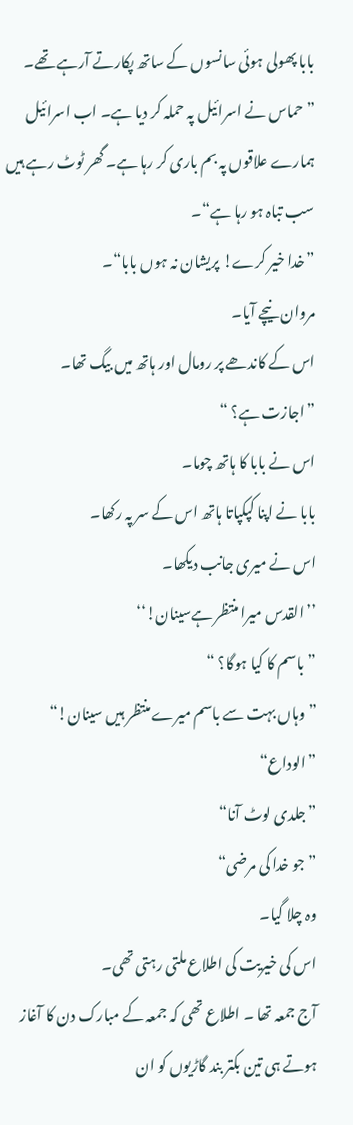بابا پھولی ہوئی سانسوں کے ساتھ پکارتے آرہے تھے۔
”حماس نے اسرائیل پہ حملہ کر دیا ہے۔ اب اسرائیل ہمارے علاقوں پہ بم باری کر رہا ہے۔ گھر ٹوٹ رہے ہیں سب تباہ ہو رہا ہے“۔
”خدا خیر کرے! پریشان نہ ہوں بابا“۔
مروان نیچے آیا۔
اس کے کاندھے پر رومال اور ہاتھ میں بیگ تھا۔
”اجازت ہے؟ “
اس نے بابا کا ہاتھ چوما۔
بابا نے اپنا کپکپاتا ہاتھ اس کے سر پہ رکھا۔
اس نے میری جانب دیکھا۔
’’القدس میرا منتظر ہےسینان!‘‘
”باسم کا کیا ہوگا؟ “
”وہاں بہت سے باسم میرے منتظر ہیں سینان!“
”الوداع“
”جلدی لوٹ آنا“
”جو خدا کی مرضی“
وہ چلا گیا۔
اس کی خیریت کی اطلاع ملتی رہتی تھی۔
آج جمعہ تھا ۔ اطلاع تھی کہ جمعہ کے مبارک دن کا آغاز ہوتے ہی تین بکتر بند گاڑیوں کو ان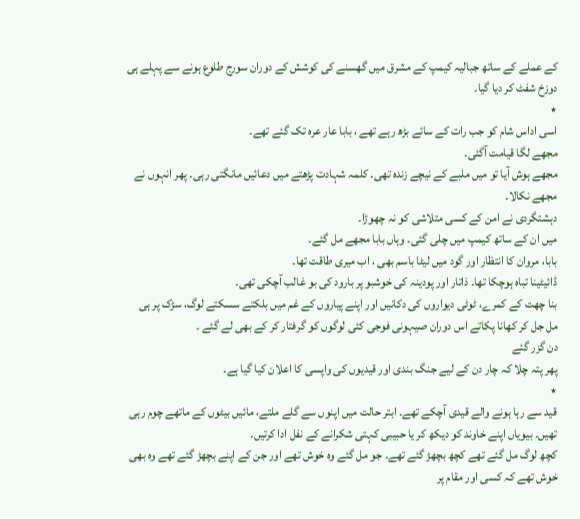کے عملے کے ساتھ جبالیہ کیمپ کے مشرق میں گھسنے کی کوشش کے دوران سورج طلوع ہونے سے پہلے ہی دوزخ شفٹ کر دیا گیا۔
٭
اسی اداس شام کو جب رات کے سائے بڑھ رہے تھے ، بابا عار عرہ تک گئے تھے۔
مجھے لگا قیامت آگئی۔
مجھے ہوش آیا تو میں ملبے کے نیچے زندہ تھی۔ کلمہ شہادت پڑھتے میں دعائیں مانگتی رہی۔ پھر انہوں نے مجھے نکالا۔
دہشتگردی نے امن کے کسی متلاشی کو نہ چھوڑا۔
میں ان کے ساتھ کیمپ میں چلی گئی۔ وہاں بابا مجھے مل گئے۔
بابا، مروان کا انتظار اور گود میں لیٹا باسم بھی ، اب میری طاقت تھا۔
ڈائیٹینا تباہ ہوچکا تھا۔ ذاتار اور پودینہ کی خوشبو پر بارود کی بو غالب آچکی تھی۔
بنا چھت کے کمرے، ٹوٹی دیواروں کی دکانیں اور اپنے پیاروں کے غم میں بلکتے سسکتے لوگ، سڑک پر ہی مل جل کر کھانا پکاتے اس دوران صیہونی فوجی کئی لوگوں کو گرفتار کر کے بھی لے گئے ۔
دن گزر گئے
پھر پتہ چلا کہ چار دن کے لیے جنگ بندی اور قیدیوں کی واپسی کا اعلان کیا گیا ہے۔
٭
قید سے رہا ہونے والے قیدی آچکے تھے۔ ابتر حالت میں اپنوں سے گلے ملتے، مائیں بیٹوں کے ماتھے چوم رہی تھیں۔ بیویاں اپنے خاوند کو دیکھ کر یا حبیبی کہتی شکرانے کے نفل ادا کرتیں۔
کچھ لوگ مل گئے تھے کچھ بچھڑ گئے تھے۔ جو مل گئے وہ خوش تھے اور جن کے اپنے بچھڑ گئے تھے وہ بھی خوش تھے کہ کسی اور مقام پر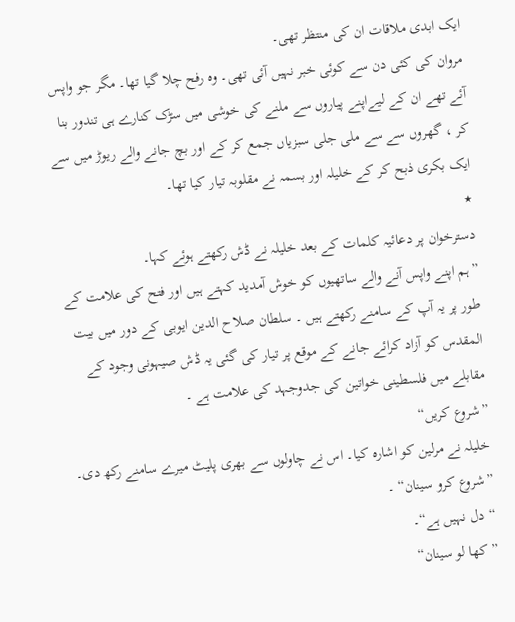ایک ابدی ملاقات ان کی منتظر تھی۔
مروان کی کئی دن سے کوئی خبر نہیں آئی تھی۔ وہ رفح چلا گیا تھا۔ مگر جو واپس آئے تھے ان کے لیےاپنے پیاروں سے ملنے کی خوشی میں سڑک کنارے ہی تندور بنا کر ، گھروں سے سے ملی جلی سبزیاں جمع کر کے اور بچ جانے والے ریوڑ میں سے ایک بکری ذبح کر کے خلیلہ اور بسمہ نے مقلوبہ تیار کیا تھا۔
٭
دسترخوان پر دعائیہ کلمات کے بعد خلیلہ نے ڈش رکھتے ہوئے کہا۔
”ہم اپنے واپس آنے والے ساتھیوں کو خوش آمدید کہتے ہیں اور فتح کی علامت کے طور پر یہ آپ کے سامنے رکھتے ہیں ۔ سلطان صلاح الدین ایوبی کے دور میں بیت المقدس کو آزاد کرائے جانے کے موقع پر تیار کی گئی یہ ڈش صیہونی وجود کے مقابلے میں فلسطینی خواتین کی جدوجہد کی علامت ہے ۔
”شروع کریں“
خلیلہ نے مرلین کو اشارہ کیا۔ اس نے چاولوں سے بھری پلیٹ میرے سامنے رکھ دی۔
”شروع کرو سینان“ ۔
“دل نہیں ہے“۔
” کھا لو سینان“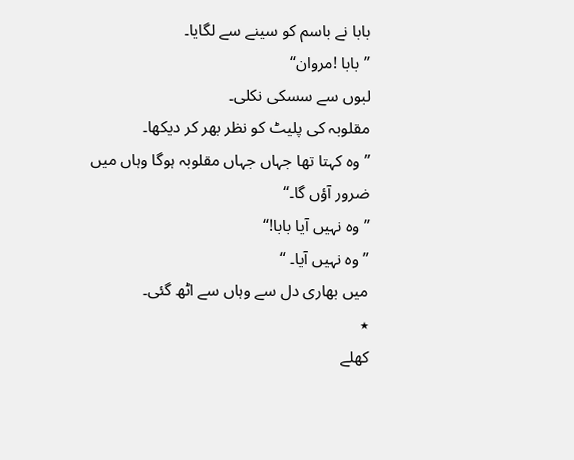بابا نے باسم کو سینے سے لگایا۔
”بابا !مروان“
لبوں سے سسکی نکلی۔
مقلوبہ کی پلیٹ کو نظر بھر کر دیکھا۔
” وہ کہتا تھا جہاں جہاں مقلوبہ ہوگا وہاں میں ضرور آؤں گا۔“
” وہ نہیں آیا بابا!“
”وہ نہیں آیا۔ “
میں بھاری دل سے وہاں سے اٹھ گئی۔
٭
کھلے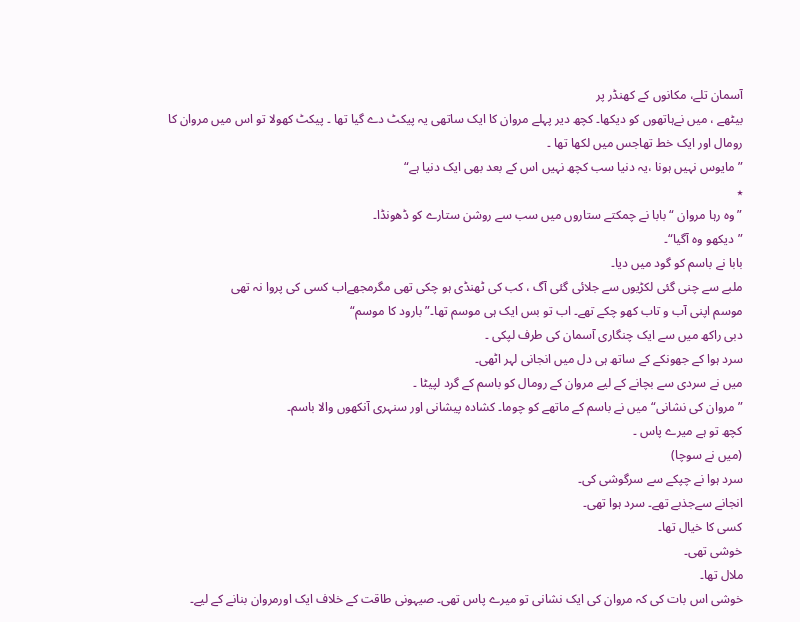آسمان تلے، مکانوں کے کھنڈر پر
بیٹھے ، میں نےہاتھوں کو دیکھا۔ کچھ دیر پہلے مروان کا ایک ساتھی یہ پیکٹ دے گیا تھا ۔ پیکٹ کھولا تو اس میں مروان کا رومال اور ایک خط تھاجس میں لکھا تھا ۔
”مایوس نہیں ہونا ،یہ دنیا سب کچھ نہیں اس کے بعد بھی ایک دنیا ہے“
٭
”وہ رہا مروان “ بابا نے چمکتے ستاروں میں سب سے روشن ستارے کو ڈھونڈا۔
”دیکھو وہ آگیا“۔
بابا نے باسم کو گود میں دیا۔
ملبے سے چنی گئی لکڑیوں سے جلائی گئی آگ ، کب کی ٹھنڈی ہو چکی تھی مگرمجھےاب کسی کی پروا نہ تھی
موسم اپنی آب و تاب کھو چکے تھے۔ اب تو بس ایک ہی موسم تھا۔” بارود کا موسم“
دبی راکھ میں سے ایک چنگاری آسمان کی طرف لپکی ۔
سرد ہوا کے جھونکے کے ساتھ ہی دل میں انجانی لہر اٹھی۔
میں نے سردی سے بچانے کے لیے مروان کے رومال کو باسم کے گرد لپیٹا ۔
”مروان کی نشانی“ میں نے باسم کے ماتھے کو چوما۔ کشادہ پیشانی اور سنہری آنکھوں والا باسم۔
کچھ تو ہے میرے پاس ۔
(میں نے سوچا)
سرد ہوا نے چپکے سے سرگوشی کی۔
انجانے سےجذبے تھے۔ سرد ہوا تھی۔
کسی کا خیال تھا۔
خوشی تھی۔
ملال تھا۔
خوشی اس بات کی کہ مروان کی ایک نشانی تو میرے پاس تھی۔ صیہونی طاقت کے خلاف ایک اورمروان بنانے کے لیے۔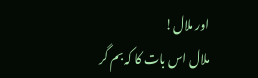اور ملال!
ملال اس بات کا کہ بم گر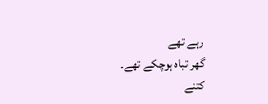رہے تھے
گھر تباہ ہوچکے تھے۔
کتنے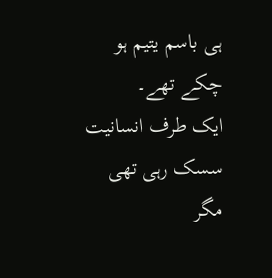ہی باسم یتیم ہو چکے تھے۔
ایک طرف انسانیت سسک رہی تھی مگر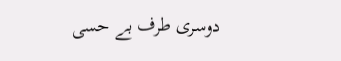دوسری طرف بے حسی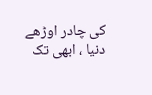کی چادر اوڑھے دنیا ، ابھی تک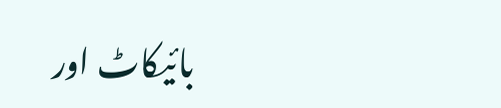بائیکاٹ اور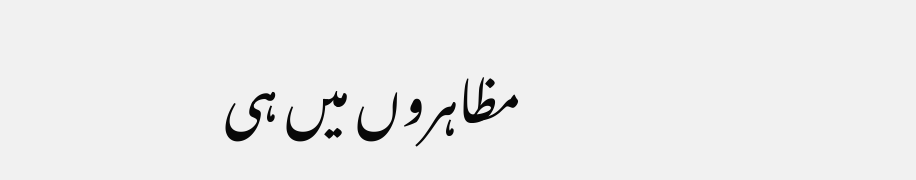مظاہروں میں ہی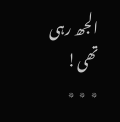الجھ رہی تھی!
٭ ٭ ٭